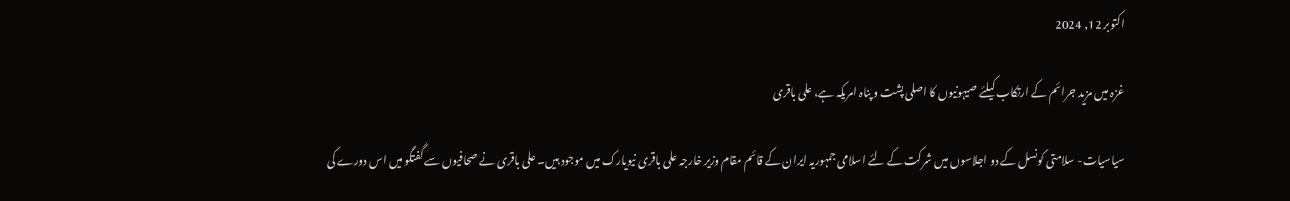اکتوبر 12, 2024

غزہ میں مزید جرائم کے ارتکاب کیلئے صیہونیوں کا اصلی پشت و پناہ امریکہ ہے، علی باقری

سیاسیات- سلامتی کونسل کے دو اجلاسوں میں شرکت کے لئے اسلامی جمہوریہ ایران کے قائم مقام وزیر خارجہ علی باقری نیویارک میں موجود ہیں۔ علی باقری نے صحافیوں سے گفتگو میں اس دورے کی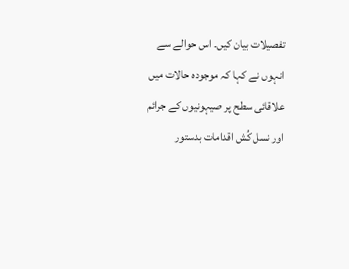تفصیلات بیان کیں۔ اس حوالے سے انہوں نے کہا کہ موجودہ حالات میں علاقائی سطح پر صیہونیوں کے جرائم اور نسل کُش اقدامات بدستور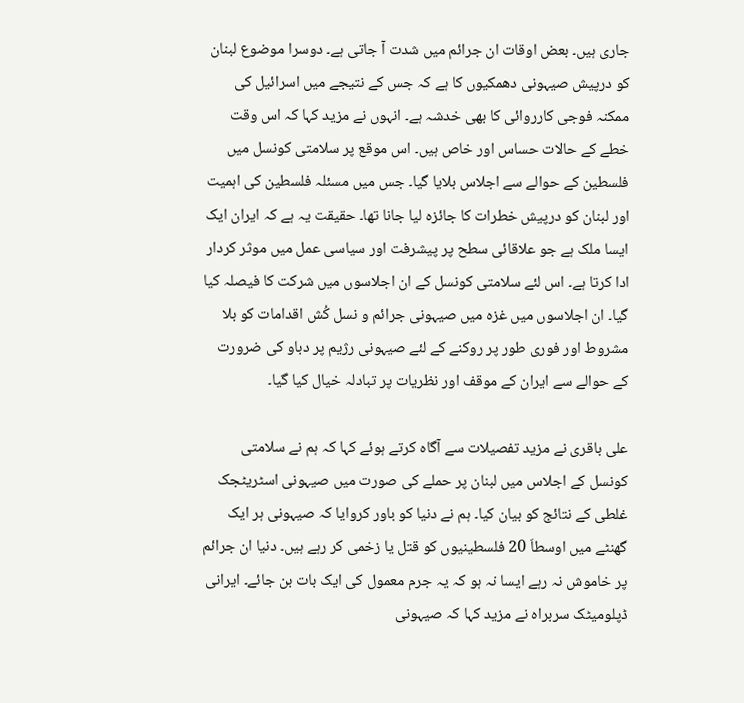جاری ہیں۔ بعض اوقات ان جرائم میں شدت آ جاتی ہے۔ دوسرا موضوع لبنان کو درپیش صیہونی دھمکیوں کا ہے کہ جس کے نتیجے میں اسرائیل کی ممکنہ فوجی کارروائی کا بھی خدشہ ہے۔ انہوں نے مزید کہا کہ اس وقت خطے کے حالات حساس اور خاص ہیں۔ اس موقع پر سلامتی کونسل میں فلسطین کے حوالے سے اجلاس بلایا گیا۔ جس میں مسئلہ فلسطین کی اہمیت اور لبنان کو درپیش خطرات کا جائزہ لیا جانا تھا۔ حقیقت یہ ہے کہ ایران ایک ایسا ملک ہے جو علاقائی سطح پر پیشرفت اور سیاسی عمل میں موثر کردار ادا کرتا ہے۔ اس لئے سلامتی کونسل کے ان اجلاسوں میں شرکت کا فیصلہ کیا گیا۔ ان اجلاسوں میں غزہ میں صیہونی جرائم و نسل کُش اقدامات کو بلا مشروط اور فوری طور پر روکنے کے لئے صیہونی رژیم پر دباو کی ضرورت کے حوالے سے ایران کے موقف اور نظریات پر تبادلہ خیال کیا گیا۔

علی باقری نے مزید تفصیلات سے آگاہ کرتے ہوئے کہا کہ ہم نے سلامتی کونسل کے اجلاس میں لبنان پر حملے کی صورت میں صیہونی اسٹریٹجک غلطی کے نتائج کو بیان کیا۔ ہم نے دنیا کو باور کروایا کہ صیہونی ہر ایک گھنٹے میں اوسطاَ 20 فلسطینیوں کو قتل یا زخمی کر رہے ہیں۔ دنیا ان جرائم پر خاموش نہ رہے ایسا نہ ہو کہ یہ جرم معمول کی ایک بات بن جائے۔ ایرانی ڈپلومیٹک سربراہ نے مزید کہا کہ صیہونی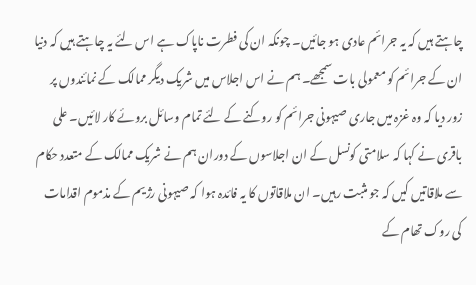چاہتے ہیں کہ یہ جرائم عادی ہو جائیں۔ چونکہ ان کی فطرت ناپاک ہے اس لئے یہ چاہتے ہیں کہ دنیا ان کے جرائم کو معمولی بات سمجھے۔ ہم نے اس اجلاس میں شریک دیگر ممالک کے نمائندوں پر زور دیا کہ وہ غزہ میں جاری صیہونی جرائم کو روکنے کے لئے تمام وسائل بروئے کار لائیں۔ علی باقری نے کہا کہ سلامتی کونسل کے ان اجلاسوں کے دوران ہم نے شریک ممالک کے متعدد حکام سے ملاقاتیں کیں کہ جو مثبت رہیں۔ ان ملاقاتوں کا یہ فائدہ ہوا کہ صیہونی رژیم کے مذموم اقدامات کی روک تھام کے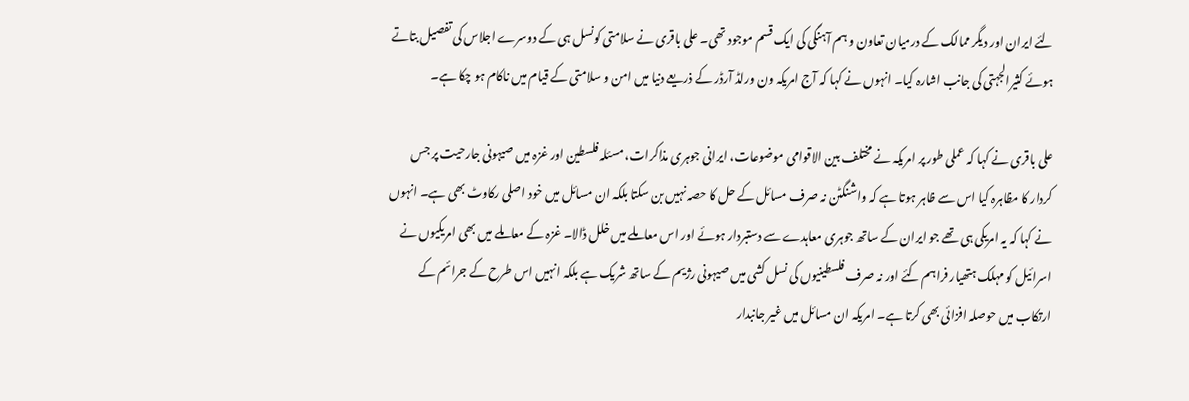لئے ایران اور دیگر ممالک کے درمیان تعاون و ہم آہنگی کی ایک قسم موجود تھی۔ علی باقری نے سلامتی کونسل ہی کے دوسرے اجلاس کی تفصیل بتاتے ہوئے کثیرالجہتی کی جانب اشارہ کیا۔ انہوں نے کہا کہ آج امریکہ ون ورلڈ آرڈر کے ذریعے دنیا میں امن و سلامتی کے قیام میں ناکام ہو چکا ہے۔

علی باقری نے کہا کہ عملی طور پر امریکہ نے مختلف بین الاقوامی موضوعات، ایرانی جوہری مذاکرات، مسئلہ فلسطین اور غزہ میں صیہونی جارحیت پر جس کردار کا مظاہرہ کیا اس سے ظاہر ہوتا ہے کہ واشنگٹن نہ صرف مسائل کے حل کا حصہ نہیں بن سکتا بلکہ ان مسائل میں خود اصلی رکاوٹ بھی ہے۔ انہوں نے کہا کہ یہ امریکی ہی تھے جو ایران کے ساتھ جوہری معاہدے سے دستبردار ہوئے اور اس معاملے میں خلل ڈالا۔ غزہ کے معاملے میں بھی امریکیوں نے اسرائیل کو مہلک ہتھیار فراہم کئے اور نہ صرف فلسطینیوں کی نسل کشی میں صیہونی رژیم کے ساتھ شریک ہے بلکہ انہیں اس طرح کے جرائم کے ارتکاب میں حوصلہ افزائی بھی کرتا ہے۔ امریکہ ان مسائل میں غیر جانبدار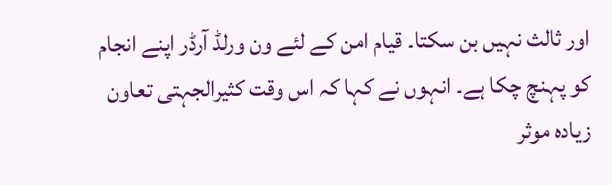اور ثالث نہیں بن سکتا۔ قیام امن کے لئے ون ورلڈ آرڈر اپنے انجام کو پہنچ چکا ہے۔ انہوں نے کہا کہ اس وقت کثیرالجہتی تعاون زیادہ موثر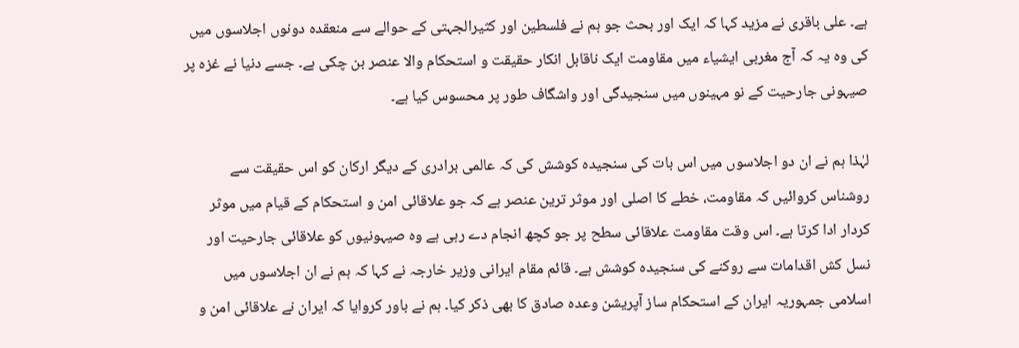ہے۔ علی باقری نے مزید کہا کہ ایک اور بحث جو ہم نے فلسطین اور کثیرالجہتی کے حوالے سے منعقدہ دونوں اجلاسوں میں کی وہ یہ کہ آج مغربی ایشیاء میں مقاومت ایک ناقابل انکار حقیقت و استحکام والا عنصر بن چکی ہے۔ جسے دنیا نے غزہ پر صیہونی جارحیت کے نو مہینوں میں سنجیدگی اور واشگاف طور پر محسوس کیا ہے۔

لہٰذا ہم نے ان دو اجلاسوں میں اس بات کی سنجیدہ کوشش کی کہ عالمی برادری کے دیگر ارکان کو اس حقیقت سے روشناس کروائیں کہ مقاومت، خطے کا اصلی اور موثر ترین عنصر ہے کہ جو علاقائی امن و استحکام کے قیام میں موثر کردار ادا کرتا ہے۔ اس وقت مقاومت علاقائی سطح پر جو کچھ انجام دے رہی ہے وہ صیہونیوں کو علاقائی جارحیت اور نسل کش اقدامات سے روکنے کی سنجیدہ کوشش ہے۔ قائم مقام ایرانی وزیر خارجہ نے کہا کہ ہم نے ان اجلاسوں میں اسلامی جمہوریہ ایران کے استحکام ساز آپریشن وعدہ صادق کا بھی ذکر کیا۔ ہم نے باور کروایا کہ ایران نے علاقائی امن و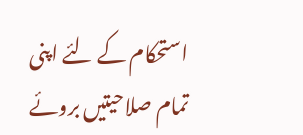استحکام کے لئے اپنی تمام صلاحیتیں بروئے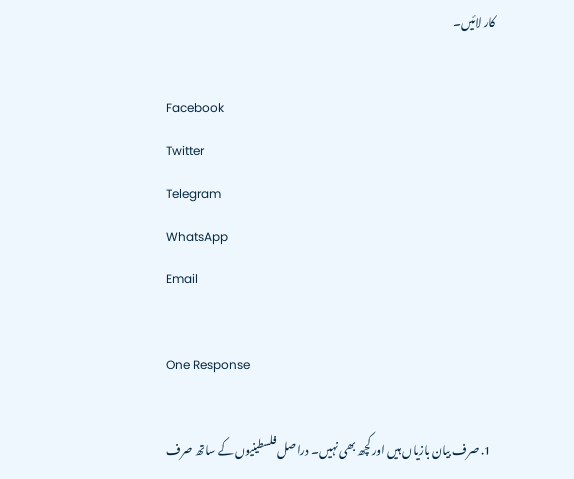کار لائیں۔

Facebook
Twitter
Telegram
WhatsApp
Email

One Response

  1. صرف بیان بازیاں ہیں اور کچھ بھی نہیں۔ دراصل فلسطینیوں کے ساتھ صرف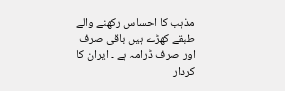مذہب کا احساس رکھنے والے طبقے کھڑے ہیں باقی صرف اور صرف ڈرامہ ہے ۔ ایران کا کردار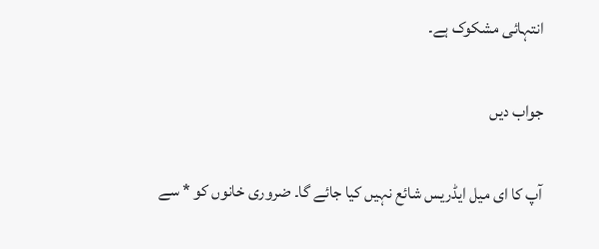انتہائی مشکوک ہے۔

جواب دیں

آپ کا ای میل ایڈریس شائع نہیں کیا جائے گا۔ ضروری خانوں کو * سے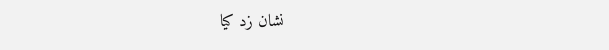نشان زد کیا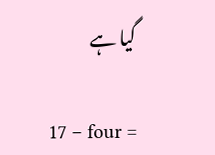گیا ہے

17 − four =